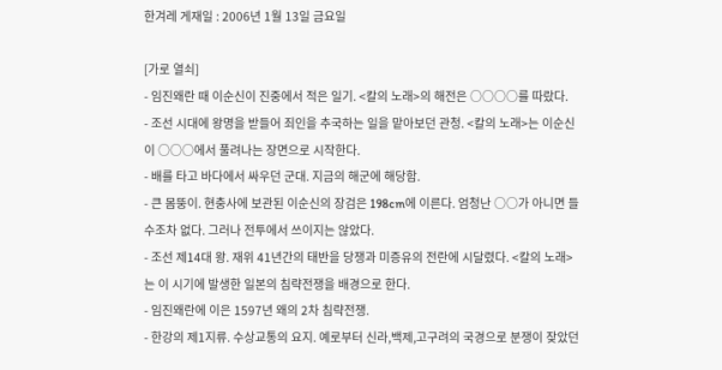한겨레 게재일 : 2006년 1월 13일 금요일

[가로 열쇠]
- 임진왜란 때 이순신이 진중에서 적은 일기. <칼의 노래>의 해전은 ○○○○를 따랐다.
- 조선 시대에 왕명을 받들어 죄인을 추국하는 일을 맡아보던 관청. <칼의 노래>는 이순신이 ○○○에서 풀려나는 장면으로 시작한다.
- 배를 타고 바다에서 싸우던 군대. 지금의 해군에 해당함.
- 큰 몸뚱이. 현충사에 보관된 이순신의 장검은 198cm에 이른다. 엄청난 ○○가 아니면 들 수조차 없다. 그러나 전투에서 쓰이지는 않았다.
- 조선 제14대 왕. 재위 41년간의 태반을 당쟁과 미증유의 전란에 시달렸다. <칼의 노래>는 이 시기에 발생한 일본의 침략전쟁을 배경으로 한다.
- 임진왜란에 이은 1597년 왜의 2차 침략전쟁.
- 한강의 제1지류. 수상교통의 요지. 예로부터 신라,백제,고구려의 국경으로 분쟁이 잦았던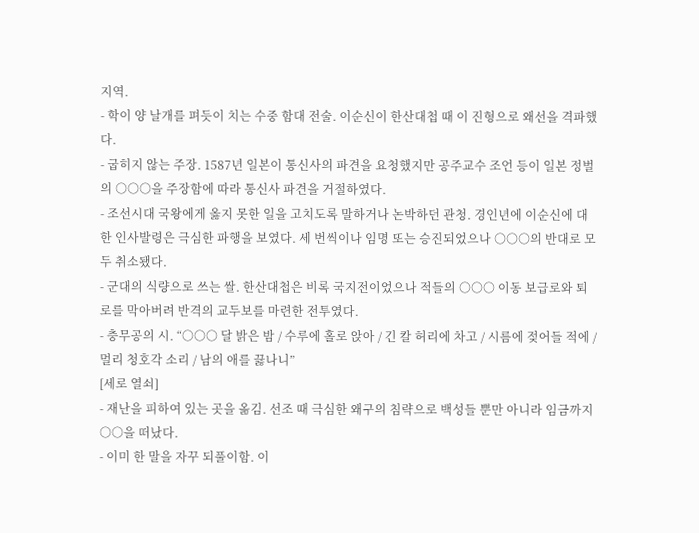지역.
- 학이 양 날개를 펴듯이 치는 수중 함대 전술. 이순신이 한산대첩 때 이 진형으로 왜선을 격파했다.
- 굽히지 않는 주장. 1587년 일본이 통신사의 파견을 요청했지만 공주교수 조언 등이 일본 정벌의 ○○○을 주장함에 따라 통신사 파견을 거절하였다.
- 조선시대 국왕에게 옳지 못한 일을 고치도록 말하거나 논박하던 관청. 경인년에 이순신에 대한 인사발령은 극심한 파행을 보였다. 세 번씩이나 임명 또는 승진되었으나 ○○○의 반대로 모두 취소됐다.
- 군대의 식량으로 쓰는 쌀. 한산대첩은 비록 국지전이었으나 적들의 ○○○ 이동 보급로와 퇴로를 막아버려 반격의 교두보를 마련한 전투였다.
- 충무공의 시. “○○○ 달 밝은 밤 / 수루에 홀로 앉아 / 긴 칼 허리에 차고 / 시름에 젖어들 적에 / 멀리 청호각 소리 / 남의 애를 끓나니”
[세로 열쇠]
- 재난을 피하여 있는 곳을 옮김. 선조 때 극심한 왜구의 침략으로 백성들 뿐만 아니라 임금까지 ○○을 떠났다.
- 이미 한 말을 자꾸 되풀이함. 이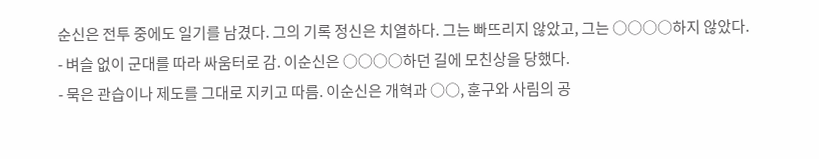순신은 전투 중에도 일기를 남겼다. 그의 기록 정신은 치열하다. 그는 빠뜨리지 않았고, 그는 ○○○○하지 않았다.
- 벼슬 없이 군대를 따라 싸움터로 감. 이순신은 ○○○○하던 길에 모친상을 당했다.
- 묵은 관습이나 제도를 그대로 지키고 따름. 이순신은 개혁과 ○○, 훈구와 사림의 공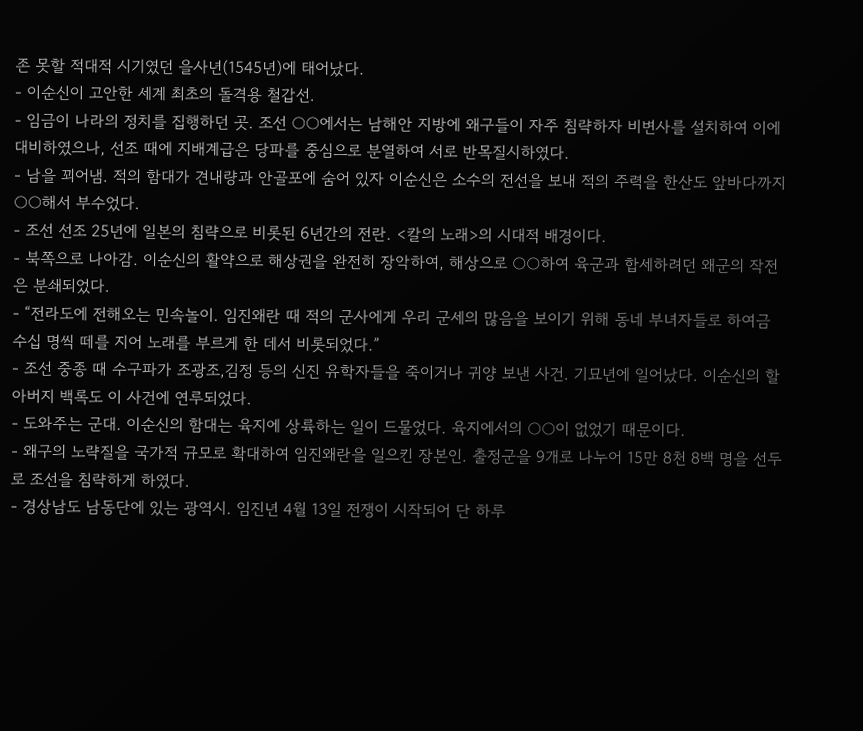존 못할 적대적 시기였던 을사년(1545년)에 태어났다.
- 이순신이 고안한 세계 최초의 돌격용 철갑선.
- 임금이 나라의 정치를 집행하던 곳. 조선 ○○에서는 남해안 지방에 왜구들이 자주 침략하자 비변사를 설치하여 이에 대비하였으나, 선조 때에 지배계급은 당파를 중심으로 분열하여 서로 반목질시하였다.
- 남을 꾀어냄. 적의 함대가 견내량과 안골포에 숨어 있자 이순신은 소수의 전선을 보내 적의 주력을 한산도 앞바다까지 ○○해서 부수었다.
- 조선 선조 25년에 일본의 침략으로 비롯된 6년간의 전란. <칼의 노래>의 시대적 배경이다.
- 북쪽으로 나아감. 이순신의 활약으로 해상권을 완전히 장악하여, 해상으로 ○○하여 육군과 합세하려던 왜군의 작전은 분쇄되었다.
- “전라도에 전해오는 민속놀이. 임진왜란 때 적의 군사에게 우리 군세의 많음을 보이기 위해 동네 부녀자들로 하여금 수십 명씩 떼를 지어 노래를 부르게 한 데서 비롯되었다.”
- 조선 중종 때 수구파가 조광조,김정 등의 신진 유학자들을 죽이거나 귀양 보낸 사건. 기묘년에 일어났다. 이순신의 할아버지 백록도 이 사건에 연루되었다.
- 도와주는 군대. 이순신의 함대는 육지에 상륙하는 일이 드물었다. 육지에서의 ○○이 없었기 때문이다.
- 왜구의 노략질을 국가적 규모로 확대하여 임진왜란을 일으킨 장본인. 출정군을 9개로 나누어 15만 8천 8백 명을 선두로 조선을 침략하게 하였다.
- 경상남도 남동단에 있는 광역시. 임진년 4월 13일 전쟁이 시작되어 단 하루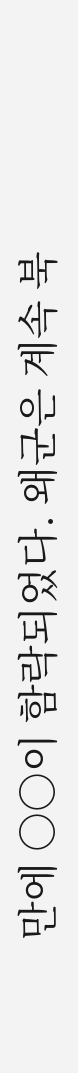만에 ○○이 함락되었다. 왜군은 계속 북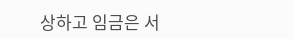상하고 임금은 서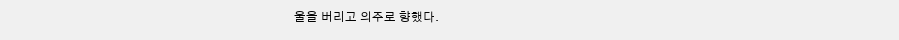울을 버리고 의주로 향했다.